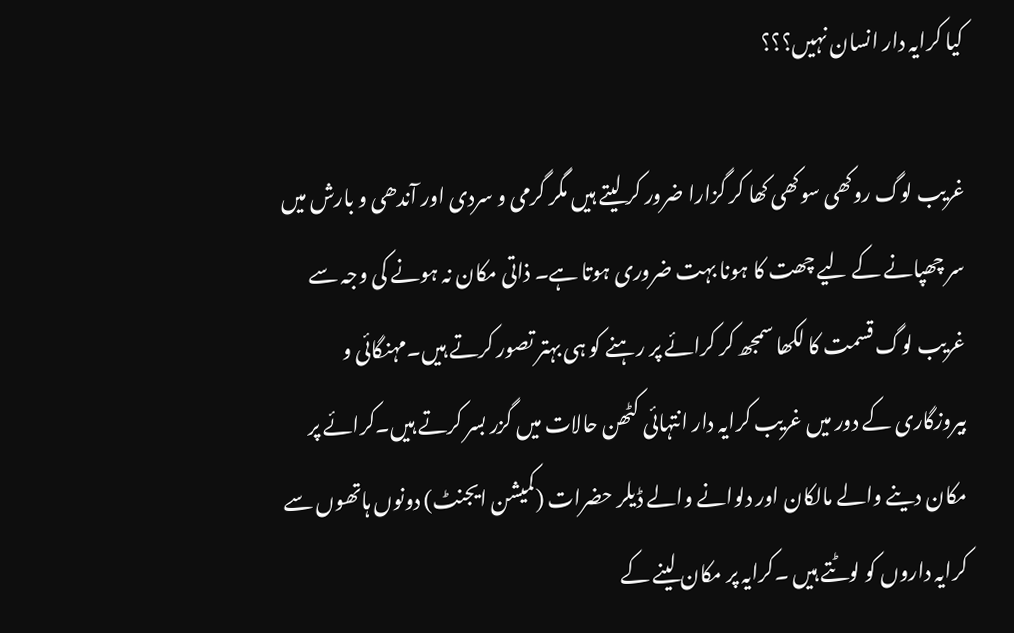کیا کرایہ دار انسان نہیں؟؟؟

غریب لوگ روکھی سوکھی کھا کر گزارا ضرور کر لیتے ہیں مگر گرمی و سردی اور آندھی و بارش میں سر چھپانے کے لیے چھت کا ہونا بہت ضروری ہوتا ہے۔ ذاتی مکان نہ ہونے کی وجہ سے غریب لوگ قسمت کا لکھا سمجھ کر کرائے پر رہنے کو ہی بہتر تصور کرتے ہیں۔مہنگائی و بیروزگاری کے دور میں غریب کرایہ دار انتہائی کٹھن حالات میں گزر بسر کرتے ہیں۔کرائے پر مکان دینے والے مالکان اور دلوانے والے ڈیلر حضرات (کمیشن ایجنٹ) دونوں ہاتھوں سے کرایہ داروں کو لوٹتے ہیں ۔کرایہ پر مکان لینے کے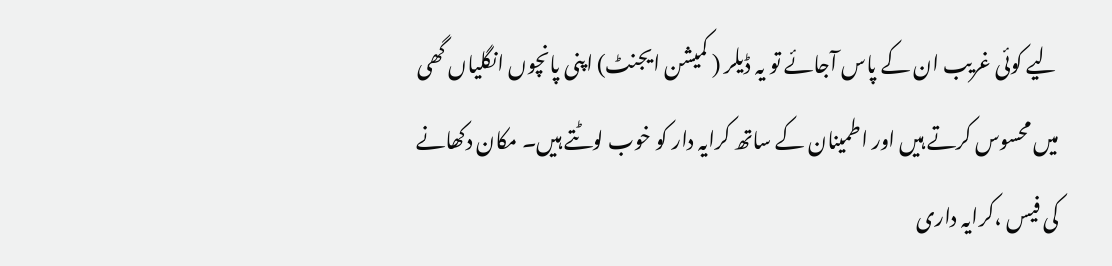لیے کوئی غریب ان کے پاس آجائے تو یہ ڈیلر ( کمیشن ایجنٹ) اپنی پانچوں انگلیاں گھی میں محسوس کرتے ہیں اور اطمینان کے ساتھ کرایہ دار کو خوب لوٹتے ہیں۔ مکان دکھانے کی فیس ،کرایہ داری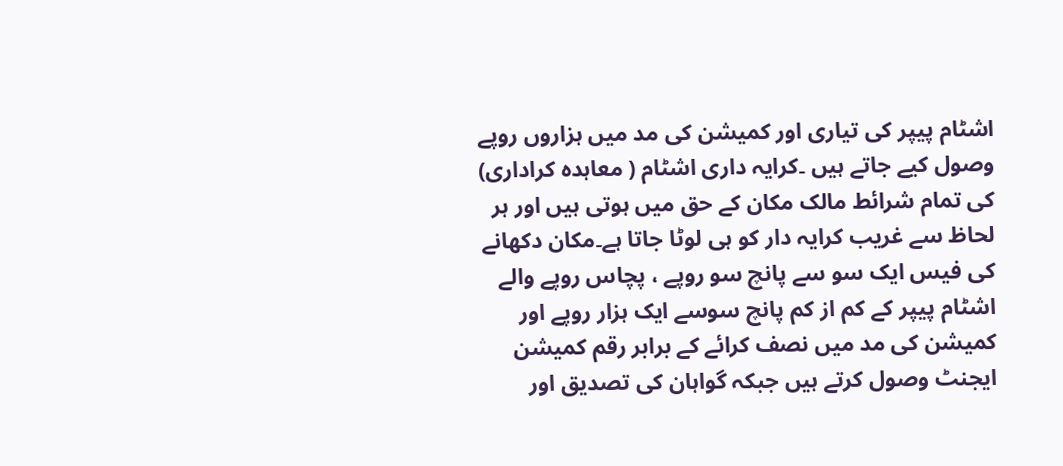اشٹام پیپر کی تیاری اور کمیشن کی مد میں ہزاروں روپے وصول کیے جاتے ہیں ۔کرایہ داری اشٹام ( معاہدہ کراداری) کی تمام شرائط مالک مکان کے حق میں ہوتی ہیں اور ہر لحاظ سے غریب کرایہ دار کو ہی لوٹا جاتا ہے۔مکان دکھانے کی فیس ایک سو سے پانچ سو روپے ، پچاس روپے والے اشٹام پیپر کے کم از کم پانچ سوسے ایک ہزار روپے اور کمیشن کی مد میں نصف کرائے کے برابر رقم کمیشن ایجنٹ وصول کرتے ہیں جبکہ گواہان کی تصدیق اور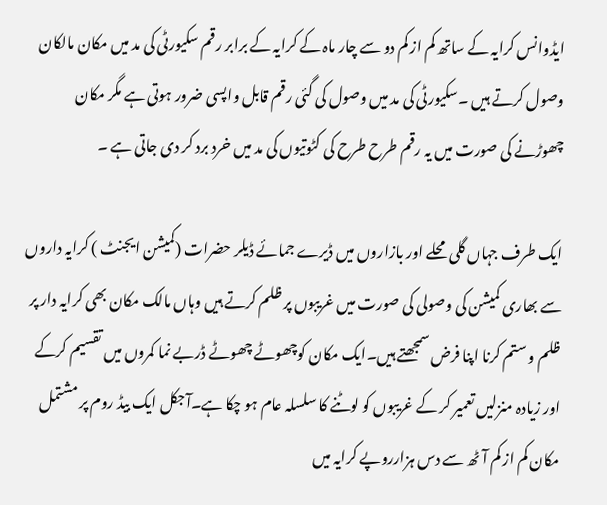ایڈوانس کرایہ کے ساتھ کم از کم دو سے چار ماہ کے کرایہ کے برابر رقم سکیورٹی کی مد میں مکان مالکان وصول کرتے ہیں ۔سکیورٹی کی مد میں وصول کی گئی رقم قابل واپسی ضرور ہوتی ہے مگر مکان چھوڑنے کی صورت میں یہ رقم طرح طرح کی کٹوتیوں کی مد میں خرد برد کر دی جاتی ہے ۔

ایک طرف جہاں گلی محلے اور بازاروں میں ڈیرے جمائے ڈیلر حضرات (کمیشن ایجنٹ ) کرایہ داروں سے بھاری کمیشن کی وصولی کی صورت میں غریبوں پر ظلم کرتے ہیں وہاں مالک مکان بھی کرایہ دار پر ظلم و ستم کرنا اپنا فرض سمجھتے ہیں۔ایک مکان کوچھوٹے چھوٹے ڈربے نما کمروں میں تقسیم کرکے اور زیادہ منزلیں تعمیر کر کے غریبوں کو لوٹنے کا سلسلہ عام ہو چکا ہے۔آجکل ایک بیڈ روم پر مشتمل مکان کم از کم آٹھ سے دس ہزارروپے کرایہ میں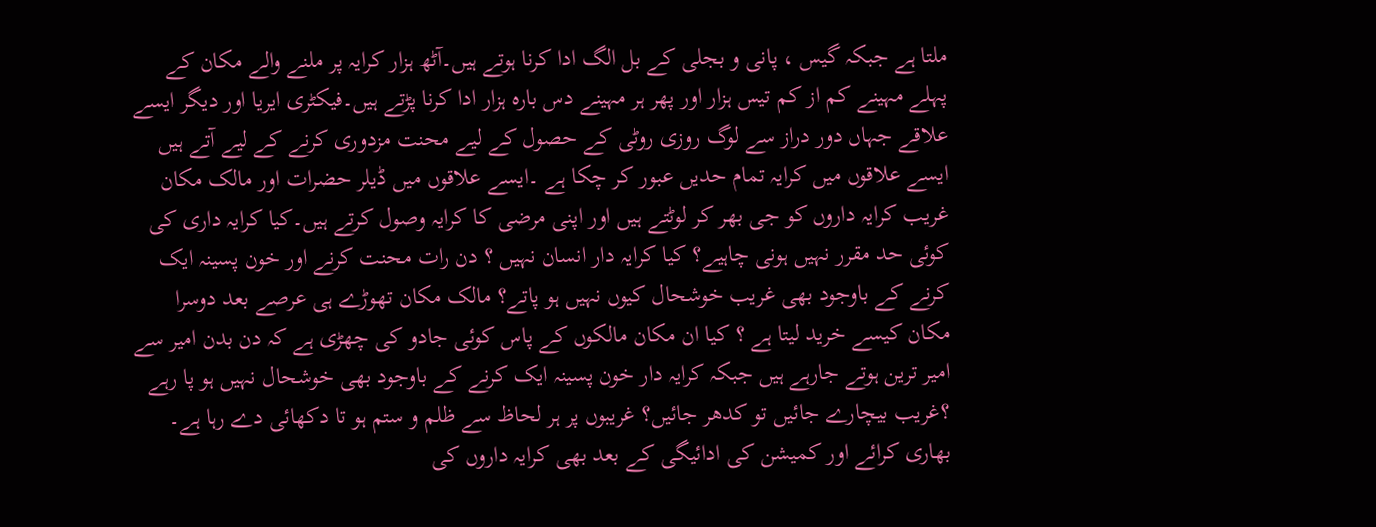ملتا ہے جبکہ گیس ، پانی و بجلی کے بل الگ ادا کرنا ہوتے ہیں۔آٹھ ہزار کرایہ پر ملنے والے مکان کے پہلے مہینے کم از کم تیس ہزار اور پھر ہر مہینے دس بارہ ہزار ادا کرنا پڑتے ہیں۔فیکٹری ایریا اور دیگر ایسے علاقے جہاں دور دراز سے لوگ روزی روٹی کے حصول کے لیے محنت مزدوری کرنے کے لیے آتے ہیں ایسے علاقوں میں کرایہ تمام حدیں عبور کر چکا ہے ۔ایسے علاقوں میں ڈیلر حضرات اور مالک مکان غریب کرایہ داروں کو جی بھر کر لوٹتے ہیں اور اپنی مرضی کا کرایہ وصول کرتے ہیں۔کیا کرایہ داری کی کوئی حد مقرر نہیں ہونی چاہیے؟ کیا کرایہ دار انسان نہیں ؟ دن رات محنت کرنے اور خون پسینہ ایک کرنے کے باوجود بھی غریب خوشحال کیوں نہیں ہو پاتے؟ مالک مکان تھوڑے ہی عرصے بعد دوسرا مکان کیسے خرید لیتا ہے ؟ کیا ان مکان مالکوں کے پاس کوئی جادو کی چھڑی ہے کہ دن بدن امیر سے امیر ترین ہوتے جارہے ہیں جبکہ کرایہ دار خون پسینہ ایک کرنے کے باوجود بھی خوشحال نہیں ہو پا رہے ؟غریب بیچارے جائیں تو کدھر جائیں؟ غریبوں پر ہر لحاظ سے ظلم و ستم ہو تا دکھائی دے رہا ہے۔ بھاری کرائے اور کمیشن کی ادائیگی کے بعد بھی کرایہ داروں کی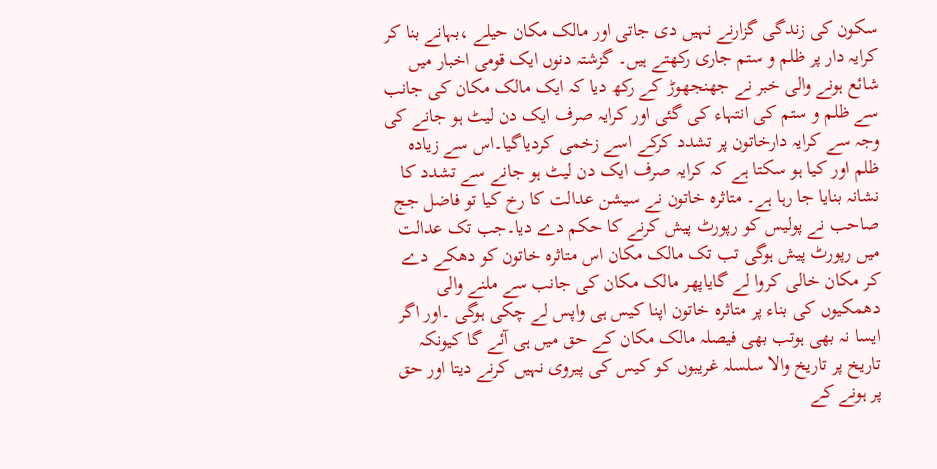سکون کی زندگی گزارنے نہیں دی جاتی اور مالک مکان حیلے ،بہانے بنا کر کرایہ دار پر ظلم و ستم جاری رکھتے ہیں۔ گزشتہ دنوں ایک قومی اخبار میں شائع ہونے والی خبر نے جھنجھوڑ کے رکھ دیا کہ ایک مالک مکان کی جانب سے ظلم و ستم کی انتہاء کی گئی اور کرایہ صرف ایک دن لیٹ ہو جانے کی وجہ سے کرایہ دارخاتون پر تشدد کرکے اسے زخمی کردیاگیا۔اس سے زیادہ ظلم اور کیا ہو سکتا ہے کہ کرایہ صرف ایک دن لیٹ ہو جانے سے تشدد کا نشانہ بنایا جا رہا ہے۔ متاثرہ خاتون نے سیشن عدالت کا رخ کیا تو فاضل جج صاحب نے پولیس کو رپورٹ پیش کرنے کا حکم دے دیا۔جب تک عدالت میں رپورٹ پیش ہوگی تب تک مالک مکان اس متاثرہ خاتون کو دھکے دے کر مکان خالی کروا لے گایاپھر مالک مکان کی جانب سے ملنے والی دھمکیوں کی بناء پر متاثرہ خاتون اپنا کیس ہی واپس لے چکی ہوگی ۔اور اگر ایسا نہ بھی ہوتب بھی فیصلہ مالک مکان کے حق میں ہی آئے گا کیونکہ تاریخ پر تاریخ والا سلسلہ غریبوں کو کیس کی پیروی نہیں کرنے دیتا اور حق پر ہونے کے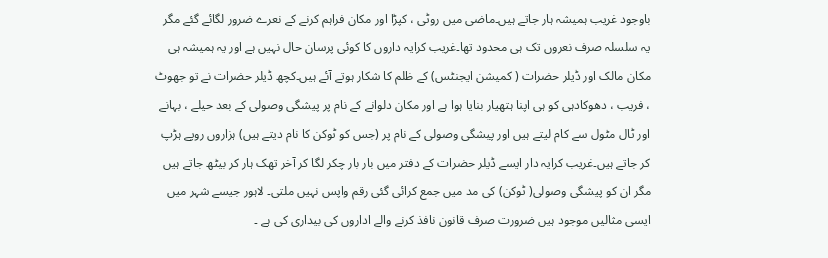باوجود غریب ہمیشہ ہار جاتے ہیں۔ماضی میں روٹی ، کپڑا اور مکان فراہم کرنے کے نعرے ضرور لگائے گئے مگر یہ سلسلہ صرف نعروں تک ہی محدود تھا۔غریب کرایہ داروں کا کوئی پرسان حال نہیں ہے اور یہ ہمیشہ ہی مکان مالک اور ڈیلر حضرات ( کمیشن ایجنٹس) کے ظلم کا شکار ہوتے آئے ہیں۔کچھ ڈیلر حضرات نے تو جھوٹ ، فریب ، دھوکادہی کو ہی اپنا ہتھیار بنایا ہوا ہے اور مکان دلوانے کے نام پر پیشگی وصولی کے بعد حیلے ، بہانے اور ٹال مٹول سے کام لیتے ہیں اور پیشگی وصولی کے نام پر (جس کو ٹوکن کا نام دیتے ہیں) ہزاروں روپے ہڑپ کر جاتے ہیں۔غریب کرایہ دار ایسے ڈیلر حضرات کے دفتر میں بار بار چکر لگا کر آخر تھک ہار کر بیٹھ جاتے ہیں مگر ان کو پیشگی وصولی( ٹوکن) کی مد میں جمع کرائی گئی رقم واپس نہیں ملتی۔ لاہور جیسے شہر میں ایسی مثالیں موجود ہیں ضرورت صرف قانون نافذ کرنے والے اداروں کی بیداری کی ہے ۔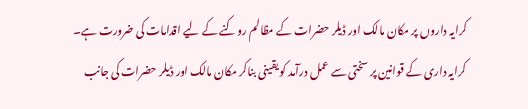کرایہ داروں پر مکان مالک اور ڈیلر حضرات کے مظالم روکنے کے لیے اقدامات کی ضرورت ہے۔ کرایہ داری کے قوانین پر سختی سے عمل درآمد کو یقینی بناکر مکان مالک اور ڈیلر حضرات کی جانب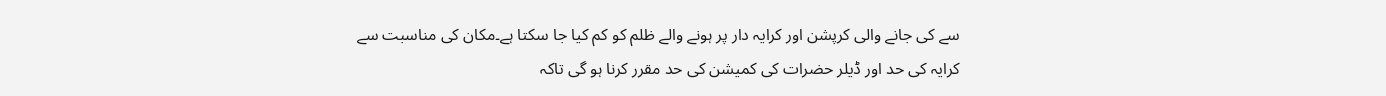سے کی جانے والی کرپشن اور کرایہ دار پر ہونے والے ظلم کو کم کیا جا سکتا ہے۔مکان کی مناسبت سے کرایہ کی حد اور ڈیلر حضرات کی کمیشن کی حد مقرر کرنا ہو گی تاکہ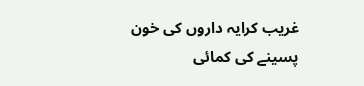غریب کرایہ داروں کی خون پسینے کی کمائی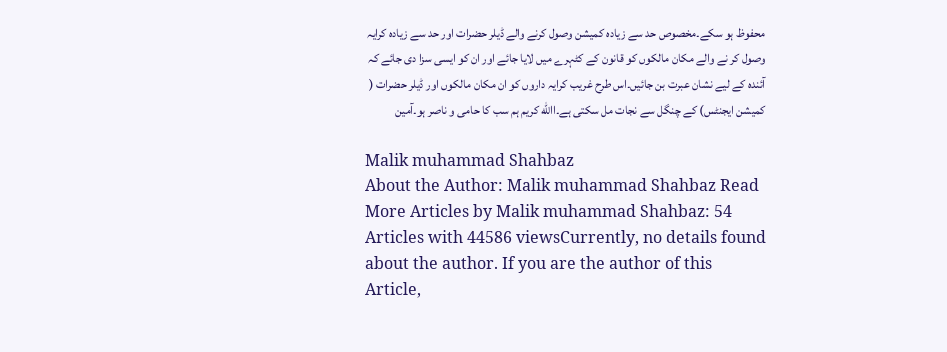محفوظ ہو سکے۔مخصوص حد سے زیادہ کمیشن وصول کرنے والے ڈیلر حضرات اور حد سے زیادہ کرایہ وصول کر نے والے مکان مالکوں کو قانون کے کٹہرے میں لایا جائے اور ان کو ایسی سزا دی جائے کہ آئندہ کے لیے نشان عبرت بن جائیں۔اس طرح غریب کرایہ داروں کو ان مکان مالکوں اور ڈیلر حضرات ( کمیشن ایجنٹس) کے چنگل سے نجات مل سکتی ہے۔االله کریم ہم سب کا حامی و ناصر ہو۔آمین

Malik muhammad Shahbaz
About the Author: Malik muhammad Shahbaz Read More Articles by Malik muhammad Shahbaz: 54 Articles with 44586 viewsCurrently, no details found about the author. If you are the author of this Article,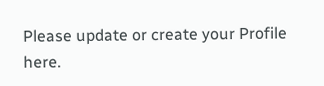Please update or create your Profile here.